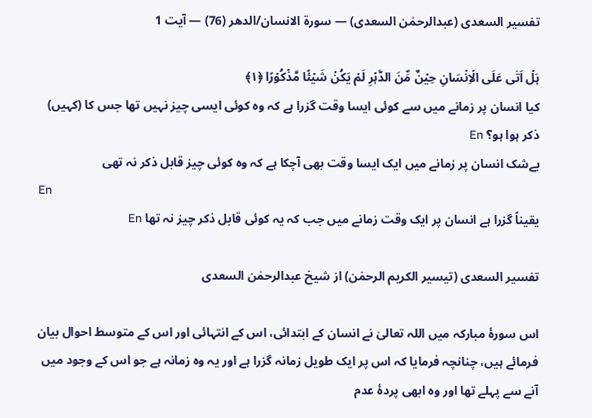تفسیر السعدی (عبدالرحمٰن السعدی) — سورۃ الانسان/الدهر (76) — آیت 1

ہَلۡ اَتٰی عَلَی الۡاِنۡسَانِ حِیۡنٌ مِّنَ الدَّہۡرِ لَمۡ یَکُنۡ شَیۡئًا مَّذۡکُوۡرًا ﴿۱﴾
کیا انسان پر زمانے میں سے کوئی ایسا وقت گزرا ہے کہ وہ کوئی ایسی چیز نہیں تھا جس کا (کہیں) ذکر ہوا ہو؟ En
بےشک انسان پر زمانے میں ایک ایسا وقت بھی آچکا ہے کہ وہ کوئی چیز قابل ذکر نہ تھی
En
یقیناً گزرا ہے انسان پر ایک وقت زمانے میں جب کہ یہ کوئی قابل ذکر چیز نہ تھا En

تفسیر السعدی (تیسیر الکریم الرحمٰن) از شیخ عبدالرحمٰن السعدی

اس سورۂ مبارکہ میں اللہ تعالیٰ نے انسان کے ابتدائی، اس کے انتہائی اور اس کے متوسط احوال بیان فرمائے ہیں، چنانچہ فرمایا کہ اس پر ایک طویل زمانہ گزرا ہے اور یہ وہ زمانہ ہے جو اس کے وجود میں آنے سے پہلے تھا اور وہ ابھی پردۂ عدم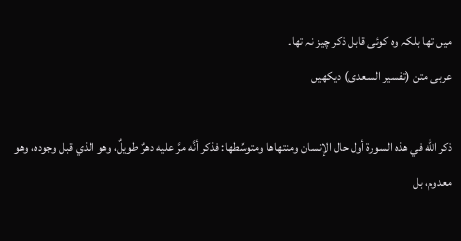میں تھا بلکہ وہ کوئی قابل ذکر چیز نہ تھا۔
عربی متن (تفسیر السعدی) دیکھیں

ذكر الله في هذه السورة أول حال الإنسان ومنتهاها ومتوسِّطها: فذكر أنَّه مرَّ عليه دهرٌ طويلٌ، وهو الذي قبل وجوده، وهو معدوم، بل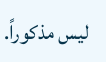ليس مذكوراً.